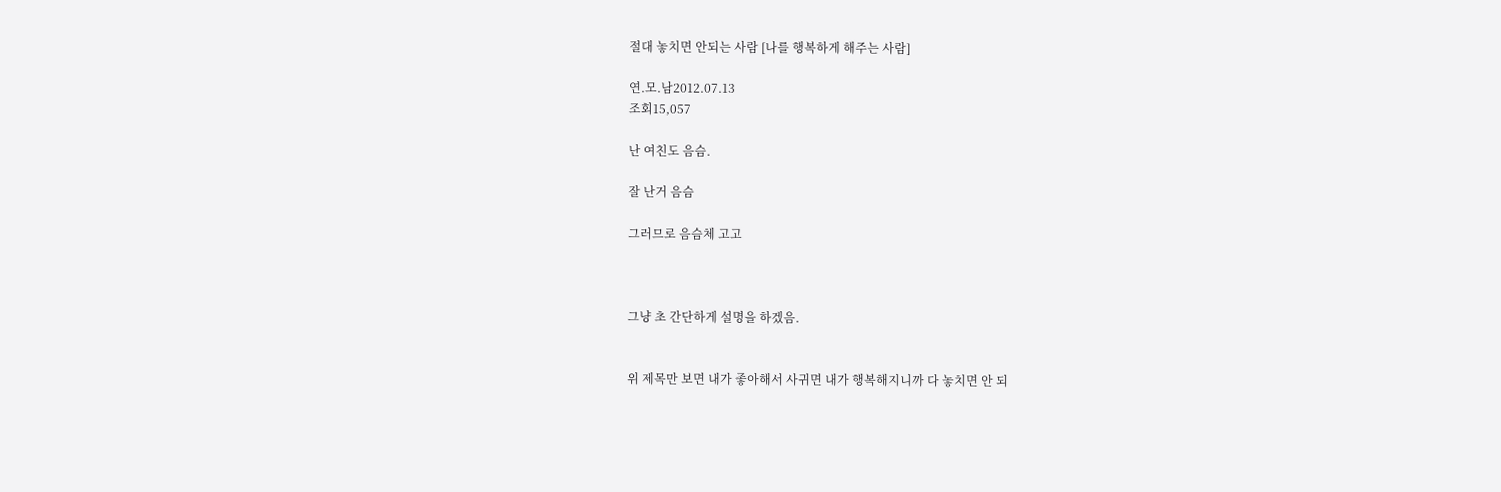절대 놓치면 안되는 사람 [나를 행복하게 해주는 사람]

연.모.남2012.07.13
조회15,057

난 여친도 음슴.

잘 난거 음슴

그러므로 음슴체 고고



그냥 초 간단하게 설명을 하겠음.


위 제목만 보면 내가 좋아해서 사귀면 내가 행복해지니까 다 놓치면 안 되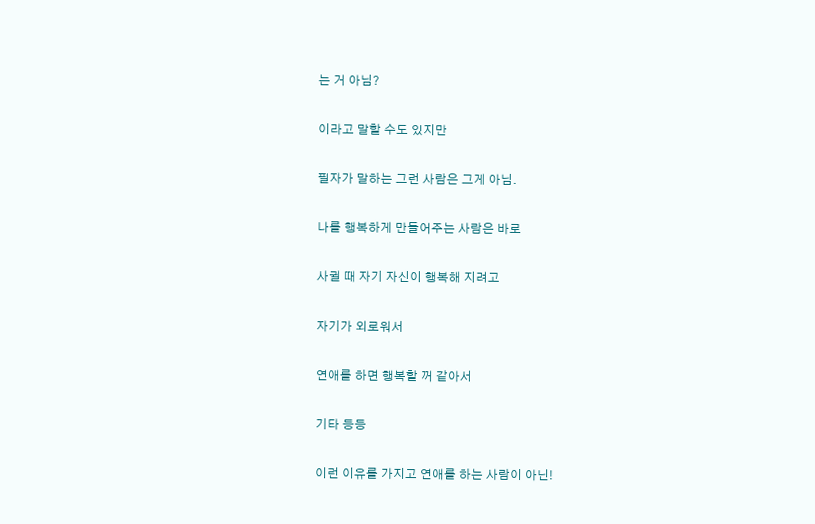는 거 아님?

이라고 말할 수도 있지만

필자가 말하는 그런 사람은 그게 아님.

나를 행복하게 만들어주는 사람은 바로

사귈 때 자기 자신이 행복해 지려고

자기가 외로워서

연애를 하면 행복할 꺼 같아서

기타 등등

이런 이유를 가지고 연애를 하는 사람이 아닌!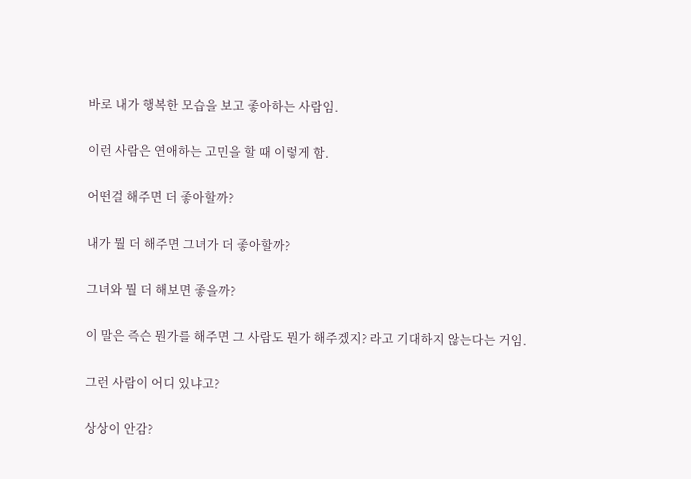바로 내가 행복한 모습을 보고 좋아하는 사람임.

이런 사람은 연애하는 고민을 할 때 이렇게 함.

어떤걸 해주면 더 좋아할까?

내가 뭘 더 해주면 그녀가 더 좋아할까?

그녀와 뭘 더 해보면 좋을까?

이 말은 즉슨 뭔가를 해주면 그 사람도 뭔가 해주겠지? 라고 기대하지 않는다는 거임.

그런 사람이 어디 있냐고?

상상이 안감?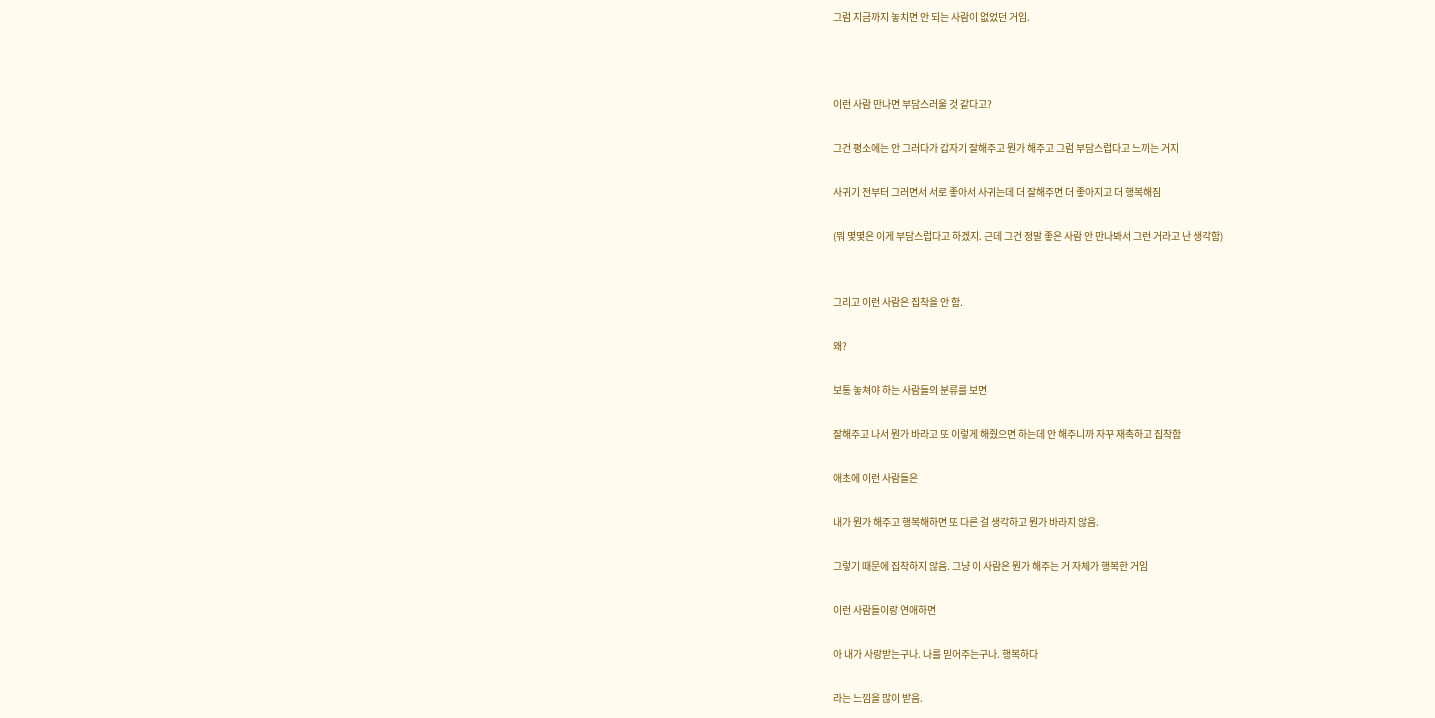그럼 지금까지 놓치면 안 되는 사람이 없었던 거임.



이런 사람 만나면 부담스러울 것 같다고?

그건 평소에는 안 그러다가 갑자기 잘해주고 뭔가 해주고 그럼 부담스럽다고 느끼는 거지

사귀기 전부터 그러면서 서로 좋아서 사귀는데 더 잘해주면 더 좋아지고 더 행복해짐

(뭐 몇몇은 이게 부담스럽다고 하겠지. 근데 그건 정말 좋은 사람 안 만나봐서 그런 거라고 난 생각함)


그리고 이런 사람은 집착을 안 함.

왜?

보통 놓쳐야 하는 사람들의 분류를 보면

잘해주고 나서 뭔가 바라고 또 이렇게 해줬으면 하는데 안 해주니까 자꾸 재촉하고 집착함

애초에 이런 사람들은

내가 뭔가 해주고 행복해하면 또 다른 걸 생각하고 뭔가 바라지 않음.

그렇기 때문에 집착하지 않음. 그냥 이 사람은 뭔가 해주는 거 자체가 행복한 거임

이런 사람들이랑 연애하면

아 내가 사랑받는구나. 나를 믿어주는구나. 행복하다

라는 느낌을 많이 받음.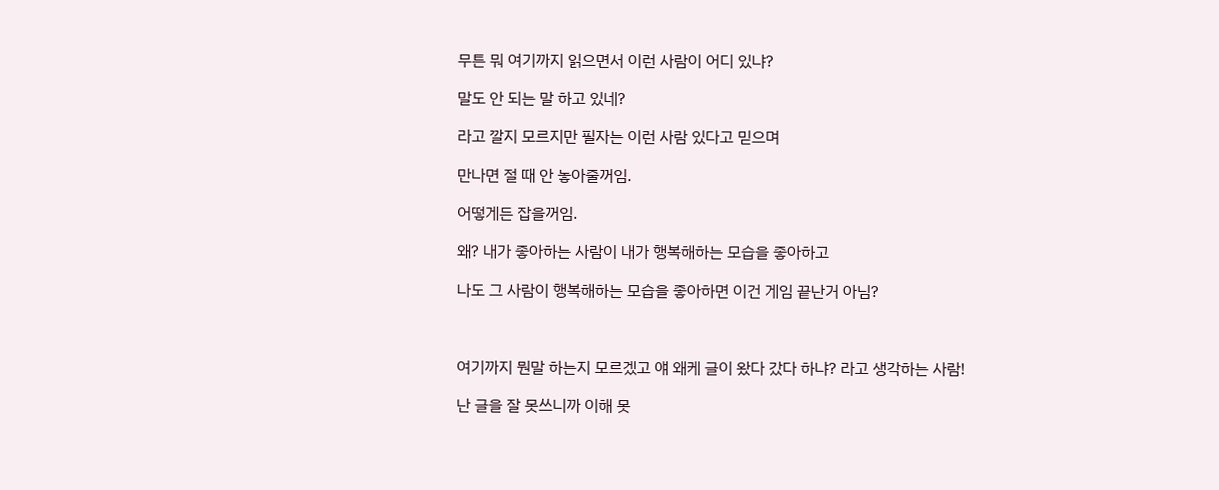무튼 뭐 여기까지 읽으면서 이런 사람이 어디 있냐?

말도 안 되는 말 하고 있네?

라고 깔지 모르지만 필자는 이런 사람 있다고 믿으며

만나면 절 때 안 놓아줄꺼임.

어떻게든 잡을꺼임.

왜? 내가 좋아하는 사람이 내가 행복해하는 모습을 좋아하고

나도 그 사람이 행복해하는 모습을 좋아하면 이건 게임 끝난거 아님?



여기까지 뭔말 하는지 모르겠고 얘 왜케 글이 왔다 갔다 하냐? 라고 생각하는 사람!

난 글을 잘 못쓰니까 이해 못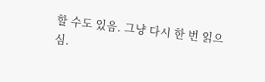할 수도 있음. 그냥 다시 한 번 읽으심.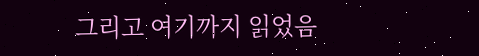그리고 여기까지 읽었음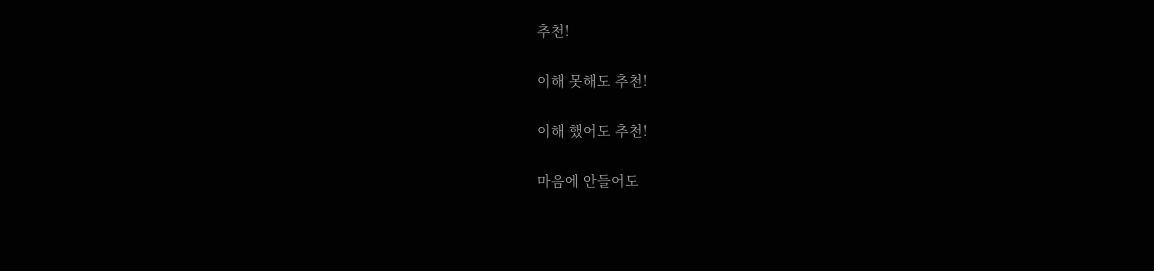추천!

이해 못해도 추천!

이해 했어도 추천!

마음에 안들어도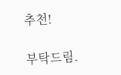추천!

부탁드림.